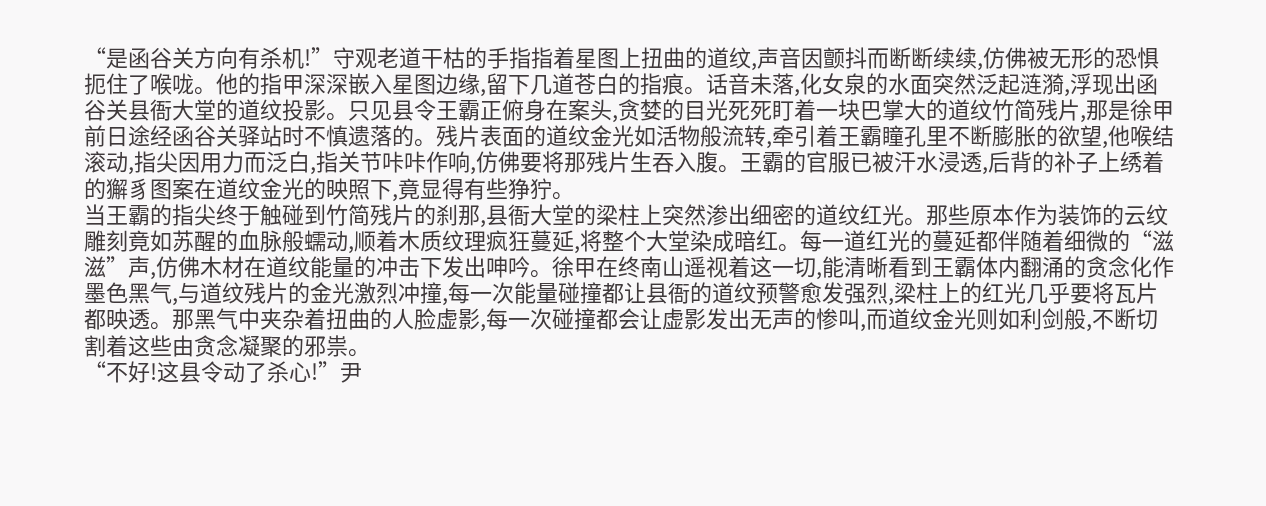“是函谷关方向有杀机!”守观老道干枯的手指指着星图上扭曲的道纹,声音因颤抖而断断续续,仿佛被无形的恐惧扼住了喉咙。他的指甲深深嵌入星图边缘,留下几道苍白的指痕。话音未落,化女泉的水面突然泛起涟漪,浮现出函谷关县衙大堂的道纹投影。只见县令王霸正俯身在案头,贪婪的目光死死盯着一块巴掌大的道纹竹简残片,那是徐甲前日途经函谷关驿站时不慎遗落的。残片表面的道纹金光如活物般流转,牵引着王霸瞳孔里不断膨胀的欲望,他喉结滚动,指尖因用力而泛白,指关节咔咔作响,仿佛要将那残片生吞入腹。王霸的官服已被汗水浸透,后背的补子上绣着的獬豸图案在道纹金光的映照下,竟显得有些狰狞。
当王霸的指尖终于触碰到竹简残片的刹那,县衙大堂的梁柱上突然渗出细密的道纹红光。那些原本作为装饰的云纹雕刻竟如苏醒的血脉般蠕动,顺着木质纹理疯狂蔓延,将整个大堂染成暗红。每一道红光的蔓延都伴随着细微的“滋滋”声,仿佛木材在道纹能量的冲击下发出呻吟。徐甲在终南山遥视着这一切,能清晰看到王霸体内翻涌的贪念化作墨色黑气,与道纹残片的金光激烈冲撞,每一次能量碰撞都让县衙的道纹预警愈发强烈,梁柱上的红光几乎要将瓦片都映透。那黑气中夹杂着扭曲的人脸虚影,每一次碰撞都会让虚影发出无声的惨叫,而道纹金光则如利剑般,不断切割着这些由贪念凝聚的邪祟。
“不好!这县令动了杀心!”尹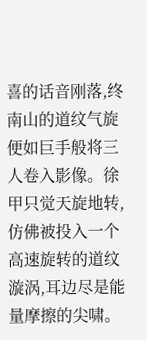喜的话音刚落,终南山的道纹气旋便如巨手般将三人卷入影像。徐甲只觉天旋地转,仿佛被投入一个高速旋转的道纹漩涡,耳边尽是能量摩擦的尖啸。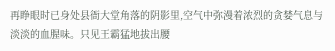再睁眼时已身处县衙大堂角落的阴影里,空气中弥漫着浓烈的贪婪气息与淡淡的血腥味。只见王霸猛地拔出腰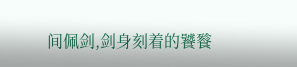间佩剑,剑身刻着的饕餮